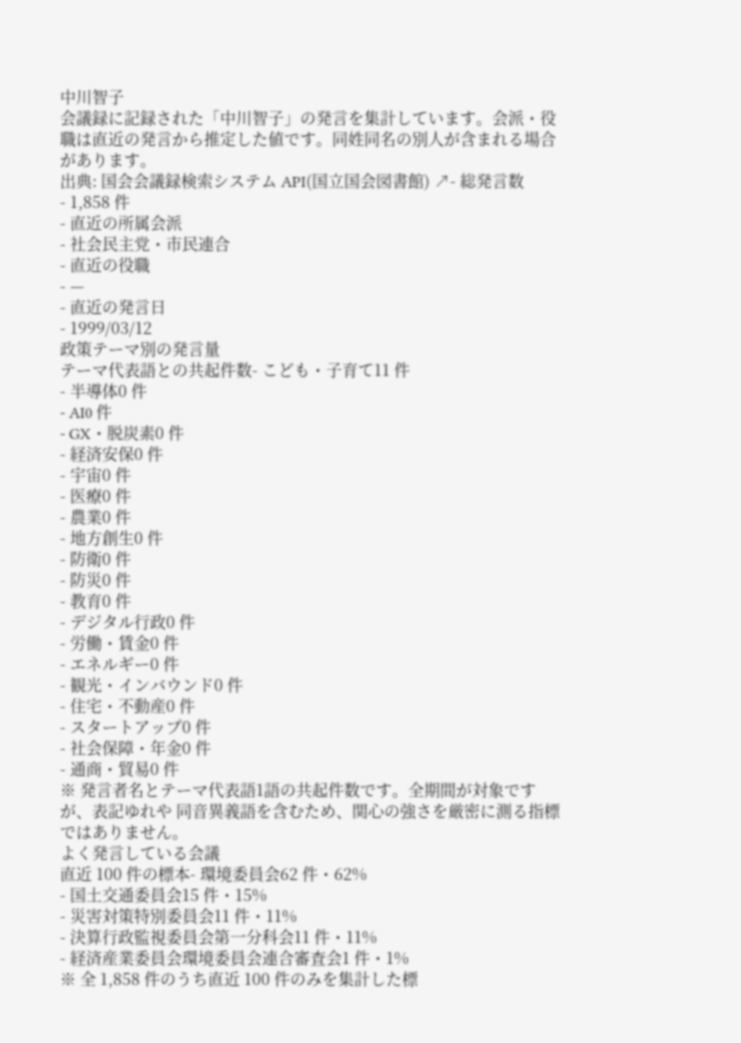中川智子
会議録に記録された「中川智子」の発言を集計しています。会派・役職は直近の発言から推定した値です。同姓同名の別人が含まれる場合があります。
出典: 国会会議録検索システム API(国立国会図書館) ↗- 総発言数
- 1,858 件
- 直近の所属会派
- 社会民主党・市民連合
- 直近の役職
- —
- 直近の発言日
- 1999/03/12
政策テーマ別の発言量
テーマ代表語との共起件数- こども・子育て11 件
- 半導体0 件
- AI0 件
- GX・脱炭素0 件
- 経済安保0 件
- 宇宙0 件
- 医療0 件
- 農業0 件
- 地方創生0 件
- 防衛0 件
- 防災0 件
- 教育0 件
- デジタル行政0 件
- 労働・賃金0 件
- エネルギー0 件
- 観光・インバウンド0 件
- 住宅・不動産0 件
- スタートアップ0 件
- 社会保障・年金0 件
- 通商・貿易0 件
※ 発言者名とテーマ代表語1語の共起件数です。全期間が対象ですが、表記ゆれや 同音異義語を含むため、関心の強さを厳密に測る指標ではありません。
よく発言している会議
直近 100 件の標本- 環境委員会62 件・62%
- 国土交通委員会15 件・15%
- 災害対策特別委員会11 件・11%
- 決算行政監視委員会第一分科会11 件・11%
- 経済産業委員会環境委員会連合審査会1 件・1%
※ 全 1,858 件のうち直近 100 件のみを集計した標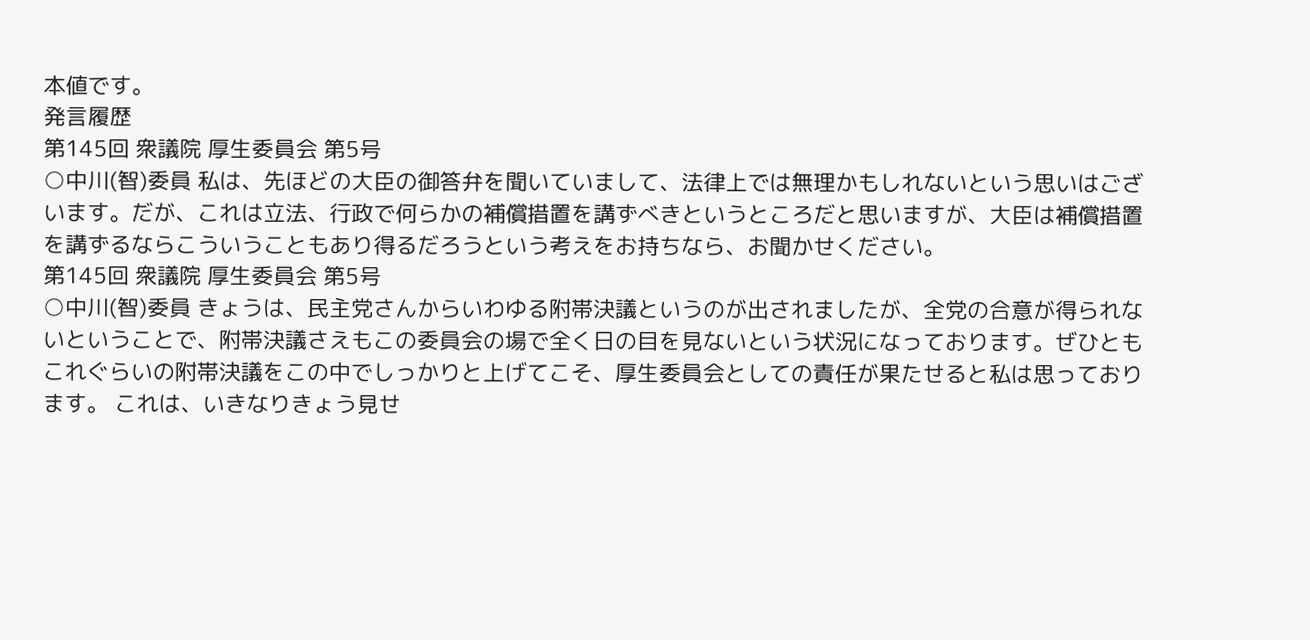本値です。
発言履歴
第145回 衆議院 厚生委員会 第5号
○中川(智)委員 私は、先ほどの大臣の御答弁を聞いていまして、法律上では無理かもしれないという思いはございます。だが、これは立法、行政で何らかの補償措置を講ずべきというところだと思いますが、大臣は補償措置を講ずるならこういうこともあり得るだろうという考えをお持ちなら、お聞かせください。
第145回 衆議院 厚生委員会 第5号
○中川(智)委員 きょうは、民主党さんからいわゆる附帯決議というのが出されましたが、全党の合意が得られないということで、附帯決議さえもこの委員会の場で全く日の目を見ないという状況になっております。ぜひともこれぐらいの附帯決議をこの中でしっかりと上げてこそ、厚生委員会としての責任が果たせると私は思っております。 これは、いきなりきょう見せ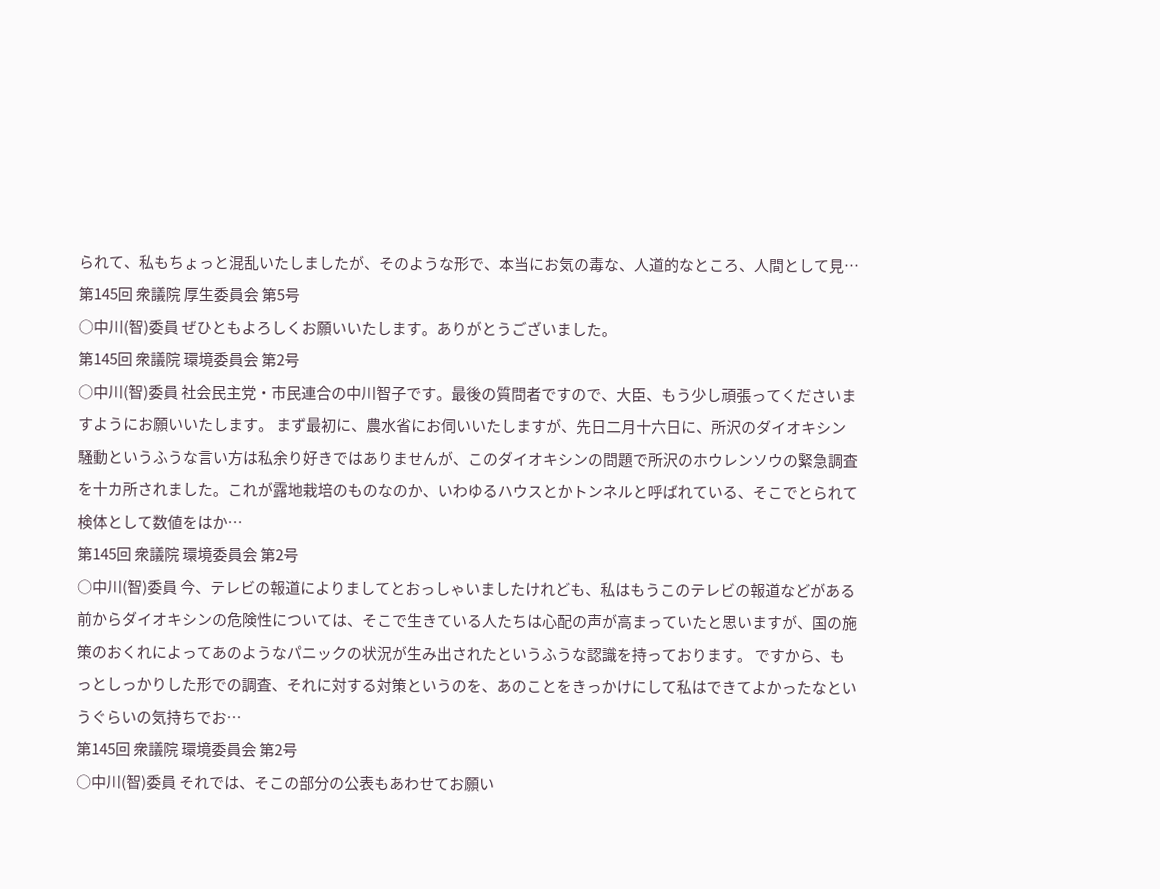られて、私もちょっと混乱いたしましたが、そのような形で、本当にお気の毒な、人道的なところ、人間として見…
第145回 衆議院 厚生委員会 第5号
○中川(智)委員 ぜひともよろしくお願いいたします。ありがとうございました。
第145回 衆議院 環境委員会 第2号
○中川(智)委員 社会民主党・市民連合の中川智子です。最後の質問者ですので、大臣、もう少し頑張ってくださいますようにお願いいたします。 まず最初に、農水省にお伺いいたしますが、先日二月十六日に、所沢のダイオキシン騒動というふうな言い方は私余り好きではありませんが、このダイオキシンの問題で所沢のホウレンソウの緊急調査を十カ所されました。これが露地栽培のものなのか、いわゆるハウスとかトンネルと呼ばれている、そこでとられて検体として数値をはか…
第145回 衆議院 環境委員会 第2号
○中川(智)委員 今、テレビの報道によりましてとおっしゃいましたけれども、私はもうこのテレビの報道などがある前からダイオキシンの危険性については、そこで生きている人たちは心配の声が高まっていたと思いますが、国の施策のおくれによってあのようなパニックの状況が生み出されたというふうな認識を持っております。 ですから、もっとしっかりした形での調査、それに対する対策というのを、あのことをきっかけにして私はできてよかったなというぐらいの気持ちでお…
第145回 衆議院 環境委員会 第2号
○中川(智)委員 それでは、そこの部分の公表もあわせてお願い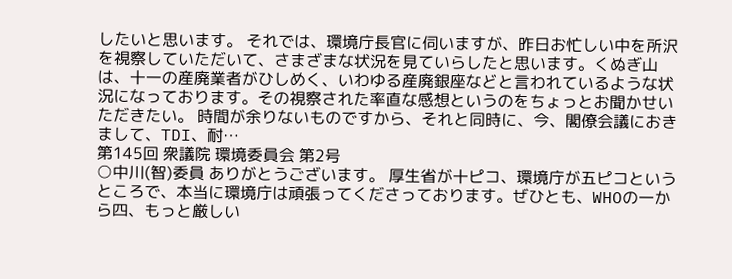したいと思います。 それでは、環境庁長官に伺いますが、昨日お忙しい中を所沢を視察していただいて、さまざまな状況を見ていらしたと思います。くぬぎ山は、十一の産廃業者がひしめく、いわゆる産廃銀座などと言われているような状況になっております。その視察された率直な感想というのをちょっとお聞かせいただきたい。 時間が余りないものですから、それと同時に、今、閣僚会議におきまして、TDI、耐…
第145回 衆議院 環境委員会 第2号
○中川(智)委員 ありがとうございます。 厚生省が十ピコ、環境庁が五ピコというところで、本当に環境庁は頑張ってくださっております。ぜひとも、WHOの一から四、もっと厳しい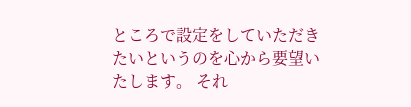ところで設定をしていただきたいというのを心から要望いたします。 それ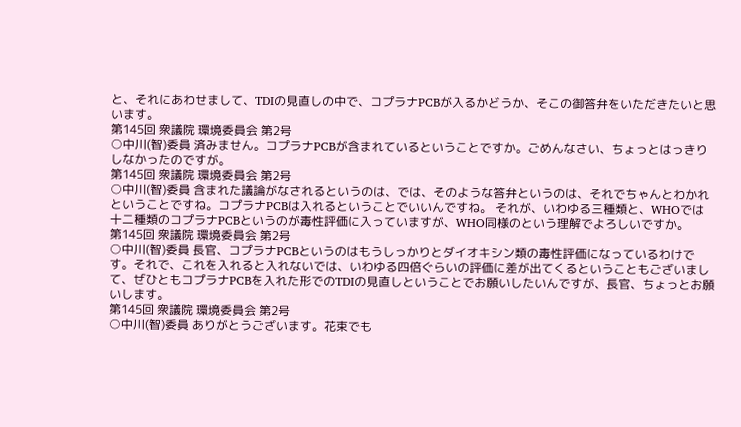と、それにあわせまして、TDIの見直しの中で、コプラナPCBが入るかどうか、そこの御答弁をいただきたいと思います。
第145回 衆議院 環境委員会 第2号
○中川(智)委員 済みません。コプラナPCBが含まれているということですか。ごめんなさい、ちょっとはっきりしなかったのですが。
第145回 衆議院 環境委員会 第2号
○中川(智)委員 含まれた議論がなされるというのは、では、そのような答弁というのは、それでちゃんとわかれということですね。コプラナPCBは入れるということでいいんですね。 それが、いわゆる三種類と、WHOでは十二種類のコプラナPCBというのが毒性評価に入っていますが、WHO同様のという理解でよろしいですか。
第145回 衆議院 環境委員会 第2号
○中川(智)委員 長官、コプラナPCBというのはもうしっかりとダイオキシン類の毒性評価になっているわけです。それで、これを入れると入れないでは、いわゆる四倍ぐらいの評価に差が出てくるということもございまして、ぜひともコプラナPCBを入れた形でのTDIの見直しということでお願いしたいんですが、長官、ちょっとお願いします。
第145回 衆議院 環境委員会 第2号
○中川(智)委員 ありがとうございます。花束でも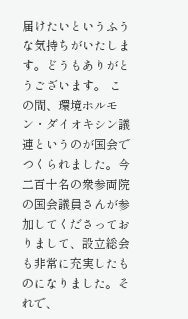届けたいというふうな気持ちがいたします。どうもありがとうございます。 この間、環境ホルモン・ダイオキシン議連というのが国会でつくられました。今二百十名の衆参両院の国会議員さんが参加してくださっておりまして、設立総会も非常に充実したものになりました。それで、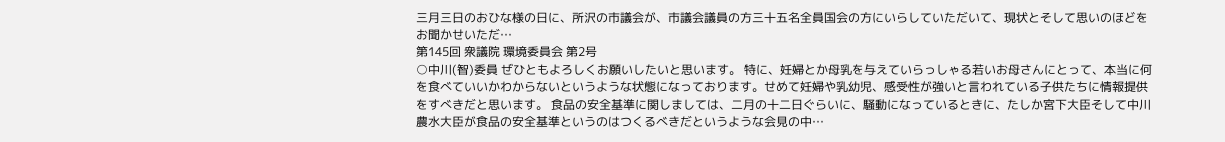三月三日のおひな様の日に、所沢の市議会が、市議会議員の方三十五名全員国会の方にいらしていただいて、現状とそして思いのほどをお聞かせいただ…
第145回 衆議院 環境委員会 第2号
○中川(智)委員 ぜひともよろしくお願いしたいと思います。 特に、妊婦とか母乳を与えていらっしゃる若いお母さんにとって、本当に何を食べていいかわからないというような状態になっております。せめて妊婦や乳幼児、感受性が強いと言われている子供たちに情報提供をすべきだと思います。 食品の安全基準に関しましては、二月の十二日ぐらいに、騒動になっているときに、たしか宮下大臣そして中川農水大臣が食品の安全基準というのはつくるべきだというような会見の中…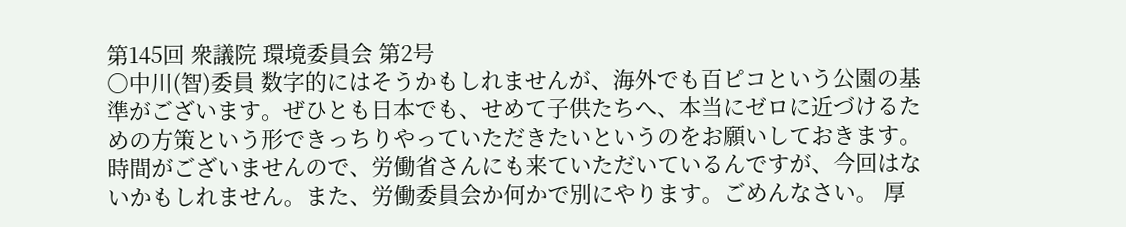第145回 衆議院 環境委員会 第2号
○中川(智)委員 数字的にはそうかもしれませんが、海外でも百ピコという公園の基準がございます。ぜひとも日本でも、せめて子供たちへ、本当にゼロに近づけるための方策という形できっちりやっていただきたいというのをお願いしておきます。 時間がございませんので、労働省さんにも来ていただいているんですが、今回はないかもしれません。また、労働委員会か何かで別にやります。ごめんなさい。 厚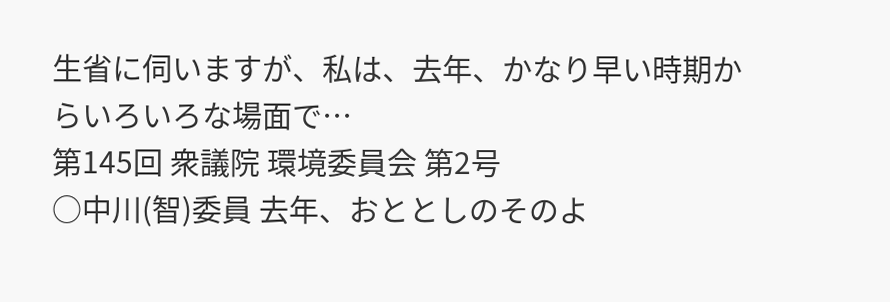生省に伺いますが、私は、去年、かなり早い時期からいろいろな場面で…
第145回 衆議院 環境委員会 第2号
○中川(智)委員 去年、おととしのそのよ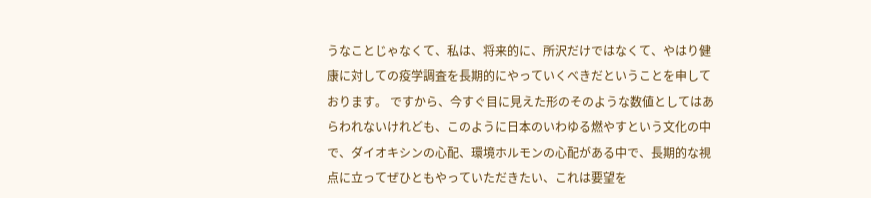うなことじゃなくて、私は、将来的に、所沢だけではなくて、やはり健康に対しての疫学調査を長期的にやっていくべきだということを申しております。 ですから、今すぐ目に見えた形のそのような数値としてはあらわれないけれども、このように日本のいわゆる燃やすという文化の中で、ダイオキシンの心配、環境ホルモンの心配がある中で、長期的な視点に立ってぜひともやっていただきたい、これは要望を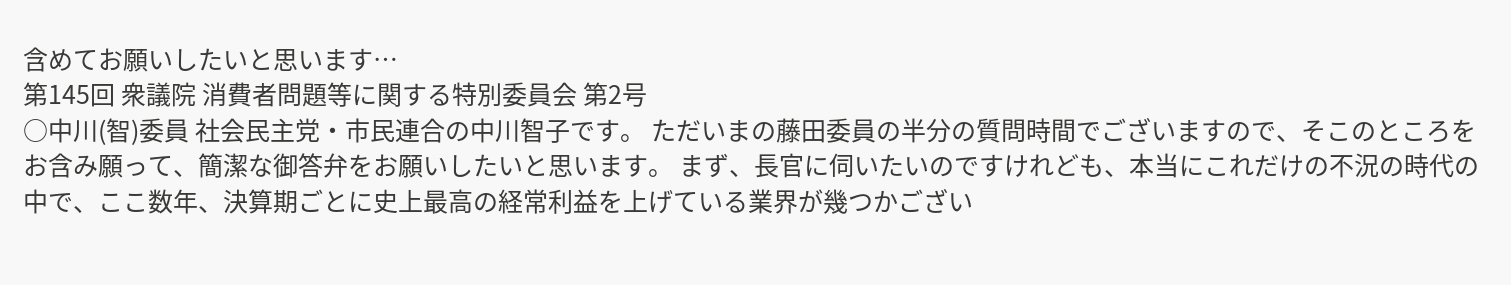含めてお願いしたいと思います…
第145回 衆議院 消費者問題等に関する特別委員会 第2号
○中川(智)委員 社会民主党・市民連合の中川智子です。 ただいまの藤田委員の半分の質問時間でございますので、そこのところをお含み願って、簡潔な御答弁をお願いしたいと思います。 まず、長官に伺いたいのですけれども、本当にこれだけの不況の時代の中で、ここ数年、決算期ごとに史上最高の経常利益を上げている業界が幾つかござい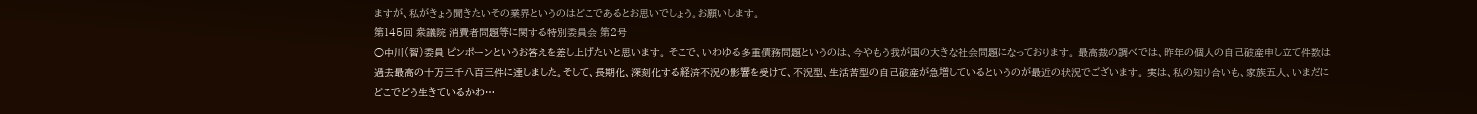ますが、私がきょう聞きたいその業界というのはどこであるとお思いでしょう。お願いします。
第145回 衆議院 消費者問題等に関する特別委員会 第2号
○中川(智)委員 ピンポーンというお答えを差し上げたいと思います。 そこで、いわゆる多重債務問題というのは、今やもう我が国の大きな社会問題になっております。 最高裁の調べでは、昨年の個人の自己破産申し立て件数は過去最高の十万三千八百三件に達しました。そして、長期化、深刻化する経済不況の影響を受けて、不況型、生活苦型の自己破産が急増しているというのが最近の状況でございます。 実は、私の知り合いも、家族五人、いまだにどこでどう生きているかわ…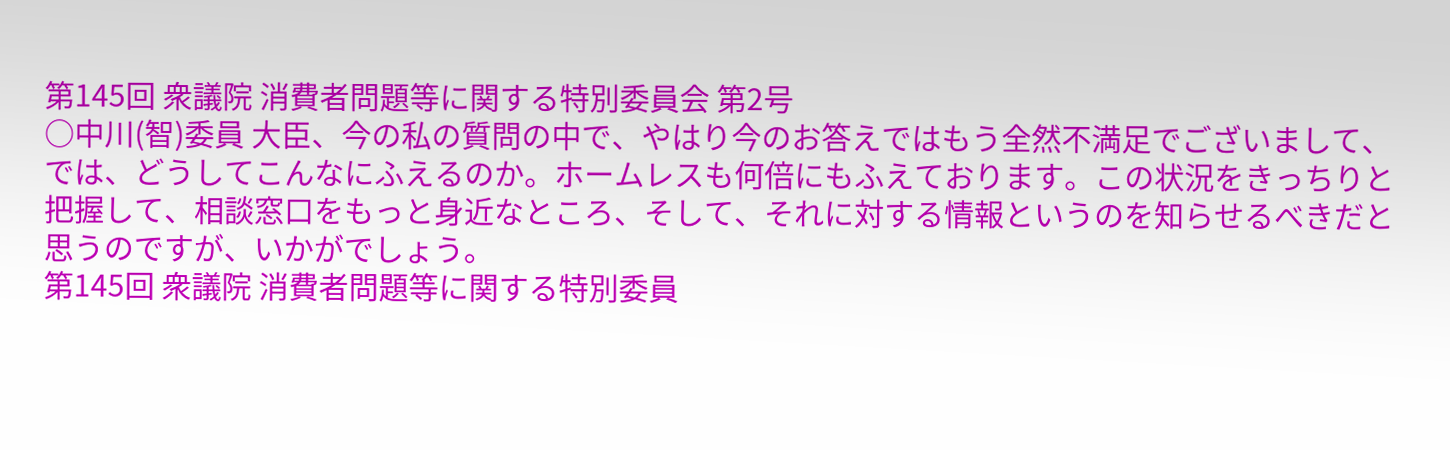第145回 衆議院 消費者問題等に関する特別委員会 第2号
○中川(智)委員 大臣、今の私の質問の中で、やはり今のお答えではもう全然不満足でございまして、では、どうしてこんなにふえるのか。ホームレスも何倍にもふえております。この状況をきっちりと把握して、相談窓口をもっと身近なところ、そして、それに対する情報というのを知らせるべきだと思うのですが、いかがでしょう。
第145回 衆議院 消費者問題等に関する特別委員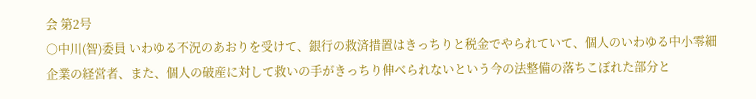会 第2号
○中川(智)委員 いわゆる不況のあおりを受けて、銀行の救済措置はきっちりと税金でやられていて、個人のいわゆる中小零細企業の経営者、また、個人の破産に対して救いの手がきっちり伸べられないという今の法整備の落ちこぼれた部分と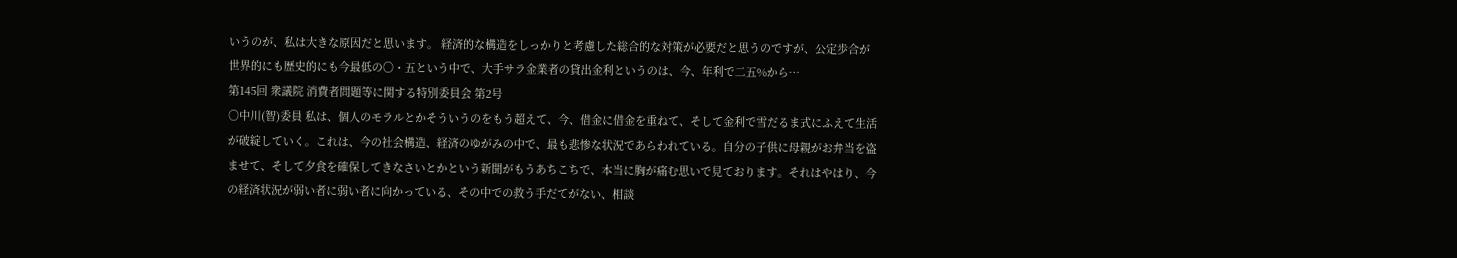いうのが、私は大きな原因だと思います。 経済的な構造をしっかりと考慮した総合的な対策が必要だと思うのですが、公定歩合が世界的にも歴史的にも今最低の〇・五という中で、大手サラ金業者の貸出金利というのは、今、年利で二五%から…
第145回 衆議院 消費者問題等に関する特別委員会 第2号
○中川(智)委員 私は、個人のモラルとかそういうのをもう超えて、今、借金に借金を重ねて、そして金利で雪だるま式にふえて生活が破綻していく。これは、今の社会構造、経済のゆがみの中で、最も悲惨な状況であらわれている。自分の子供に母親がお弁当を盗ませて、そして夕食を確保してきなさいとかという新聞がもうあちこちで、本当に胸が痛む思いで見ております。それはやはり、今の経済状況が弱い者に弱い者に向かっている、その中での救う手だてがない、相談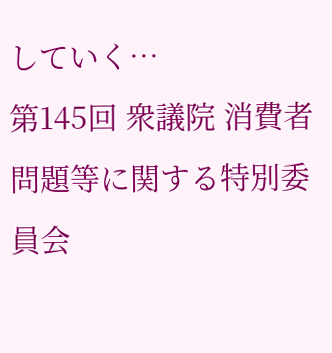していく…
第145回 衆議院 消費者問題等に関する特別委員会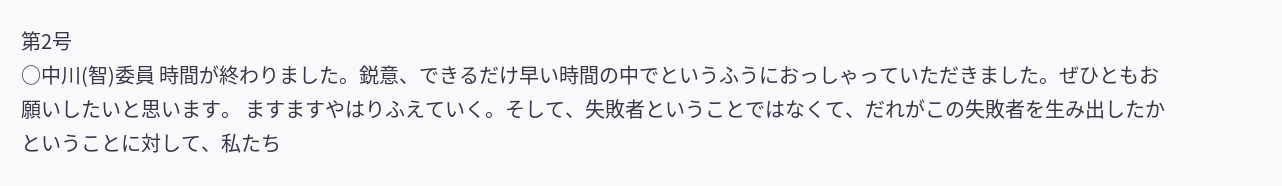第2号
○中川(智)委員 時間が終わりました。鋭意、できるだけ早い時間の中でというふうにおっしゃっていただきました。ぜひともお願いしたいと思います。 ますますやはりふえていく。そして、失敗者ということではなくて、だれがこの失敗者を生み出したかということに対して、私たち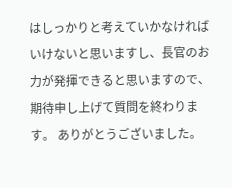はしっかりと考えていかなければいけないと思いますし、長官のお力が発揮できると思いますので、期待申し上げて質問を終わります。 ありがとうございました。